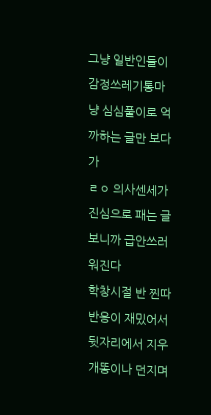그냥 일반인들이 감정쓰레기통마냥 심심풀이로 억까하는 글만 보다가
ㄹㅇ 의사센세가 진심으로 패는 글 보니까 급안쓰러워진다
학창시절 반 찐따 반응이 재밌어서 뒷자리에서 지우개똥이나 던지며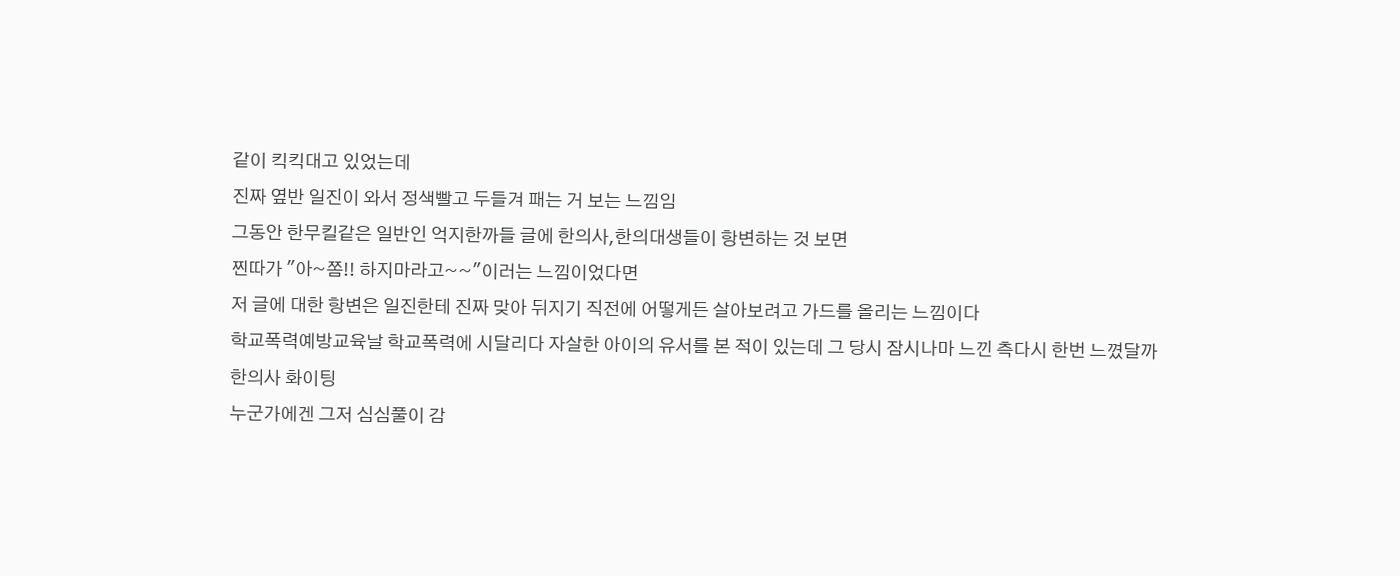같이 킥킥대고 있었는데
진짜 옆반 일진이 와서 정색빨고 두들겨 패는 거 보는 느낌임
그동안 한무킬같은 일반인 억지한까들 글에 한의사,한의대생들이 항변하는 것 보면
찐따가 "아~쫌!! 하지마라고~~"이러는 느낌이었다면
저 글에 대한 항변은 일진한테 진짜 맞아 뒤지기 직전에 어떻게든 살아보려고 가드를 올리는 느낌이다
학교폭력예방교육날 학교폭력에 시달리다 자살한 아이의 유서를 본 적이 있는데 그 당시 잠시나마 느낀 측다시 한번 느꼈달까
한의사 화이팅
누군가에겐 그저 심심풀이 감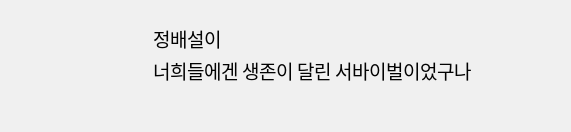정배설이
너희들에겐 생존이 달린 서바이벌이었구나